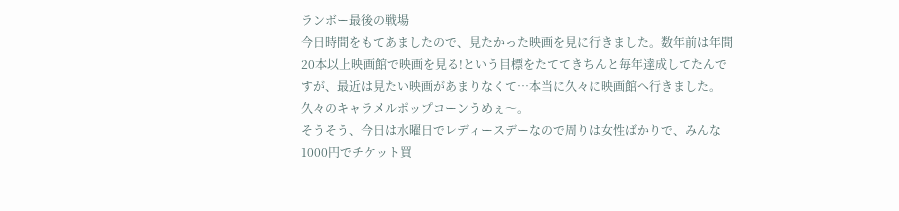ランボー最後の戦場
今日時間をもてあましたので、見たかった映画を見に行きました。数年前は年間20本以上映画館で映画を見る!という目標をたててきちんと毎年達成してたんですが、最近は見たい映画があまりなくて…本当に久々に映画館へ行きました。
久々のキャラメルポップコーンうめぇ〜。
そうそう、今日は水曜日でレディースデーなので周りは女性ばかりで、みんな1000円でチケット買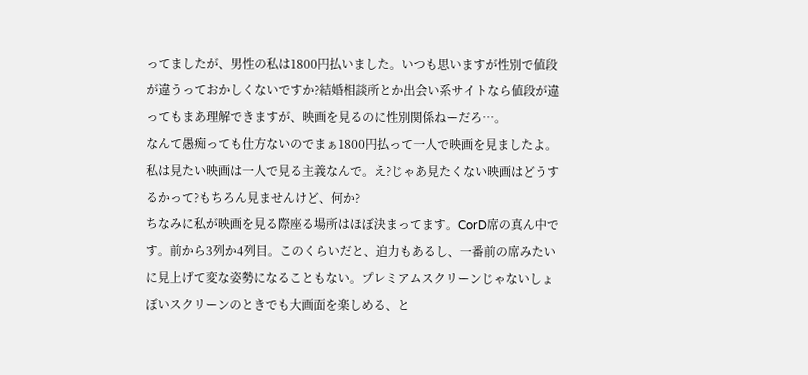ってましたが、男性の私は1800円払いました。いつも思いますが性別で値段が違うっておかしくないですか?結婚相談所とか出会い系サイトなら値段が違ってもまあ理解できますが、映画を見るのに性別関係ねーだろ…。
なんて愚痴っても仕方ないのでまぁ1800円払って一人で映画を見ましたよ。私は見たい映画は一人で見る主義なんで。え?じゃあ見たくない映画はどうするかって?もちろん見ませんけど、何か?
ちなみに私が映画を見る際座る場所はほぼ決まってます。CorD席の真ん中です。前から3列か4列目。このくらいだと、迫力もあるし、一番前の席みたいに見上げて変な姿勢になることもない。プレミアムスクリーンじゃないしょぼいスクリーンのときでも大画面を楽しめる、と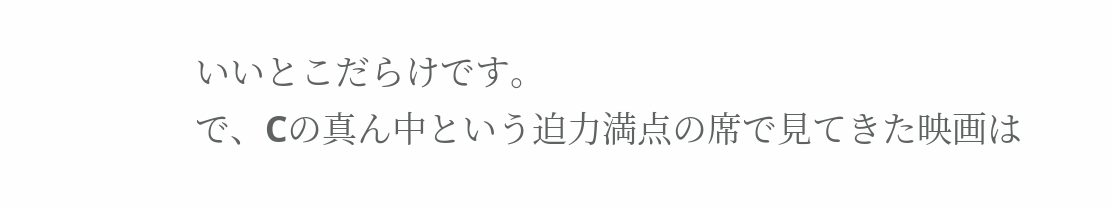いいとこだらけです。
で、Cの真ん中という迫力満点の席で見てきた映画は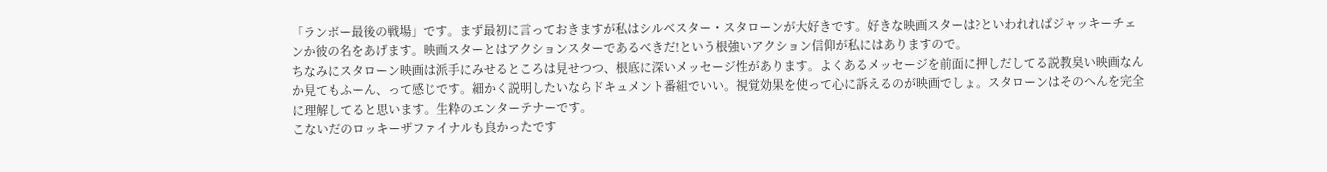「ランボー最後の戦場」です。まず最初に言っておきますが私はシルベスター・スタローンが大好きです。好きな映画スターは?といわれればジャッキーチェンか彼の名をあげます。映画スターとはアクションスターであるべきだ!という根強いアクション信仰が私にはありますので。
ちなみにスタローン映画は派手にみせるところは見せつつ、根底に深いメッセージ性があります。よくあるメッセージを前面に押しだしてる説教臭い映画なんか見てもふーん、って感じです。細かく説明したいならドキュメント番組でいい。視覚効果を使って心に訴えるのが映画でしょ。スタローンはそのへんを完全に理解してると思います。生粋のエンターテナーです。
こないだのロッキーザファイナルも良かったです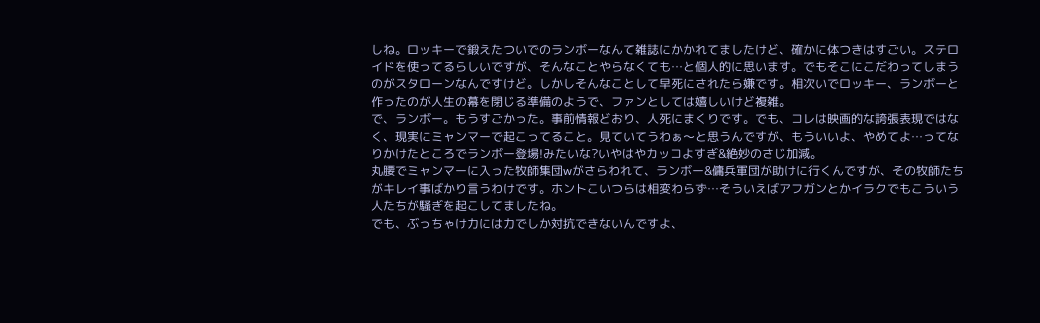しね。ロッキーで鍛えたついでのランボーなんて雑誌にかかれてましたけど、確かに体つきはすごい。ステロイドを使ってるらしいですが、そんなことやらなくても…と個人的に思います。でもそこにこだわってしまうのがスタローンなんですけど。しかしそんなことして早死にされたら嫌です。相次いでロッキー、ランボーと作ったのが人生の幕を閉じる準備のようで、ファンとしては嬉しいけど複雑。
で、ランボー。もうすごかった。事前情報どおり、人死にまくりです。でも、コレは映画的な誇張表現ではなく、現実にミャンマーで起こってること。見ていてうわぁ〜と思うんですが、もういいよ、やめてよ…ってなりかけたところでランボー登場!みたいな?いやはやカッコよすぎ&絶妙のさじ加減。
丸腰でミャンマーに入った牧師集団wがさらわれて、ランボー&傭兵軍団が助けに行くんですが、その牧師たちがキレイ事ばかり言うわけです。ホントこいつらは相変わらず…そういえばアフガンとかイラクでもこういう人たちが騒ぎを起こしてましたね。
でも、ぶっちゃけ力には力でしか対抗できないんですよ、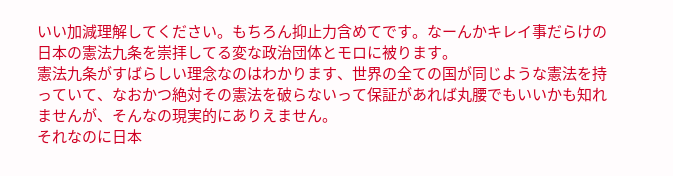いい加減理解してください。もちろん抑止力含めてです。なーんかキレイ事だらけの日本の憲法九条を崇拝してる変な政治団体とモロに被ります。
憲法九条がすばらしい理念なのはわかります、世界の全ての国が同じような憲法を持っていて、なおかつ絶対その憲法を破らないって保証があれば丸腰でもいいかも知れませんが、そんなの現実的にありえません。
それなのに日本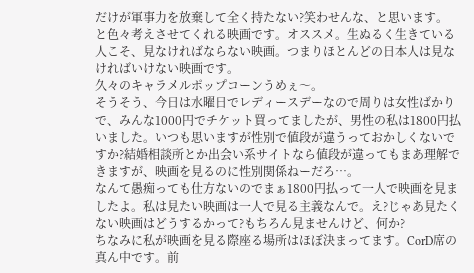だけが軍事力を放棄して全く持たない?笑わせんな、と思います。
と色々考えさせてくれる映画です。オススメ。生ぬるく生きている人こそ、見なければならない映画。つまりほとんどの日本人は見なければいけない映画です。
久々のキャラメルポップコーンうめぇ〜。
そうそう、今日は水曜日でレディースデーなので周りは女性ばかりで、みんな1000円でチケット買ってましたが、男性の私は1800円払いました。いつも思いますが性別で値段が違うっておかしくないですか?結婚相談所とか出会い系サイトなら値段が違ってもまあ理解できますが、映画を見るのに性別関係ねーだろ…。
なんて愚痴っても仕方ないのでまぁ1800円払って一人で映画を見ましたよ。私は見たい映画は一人で見る主義なんで。え?じゃあ見たくない映画はどうするかって?もちろん見ませんけど、何か?
ちなみに私が映画を見る際座る場所はほぼ決まってます。CorD席の真ん中です。前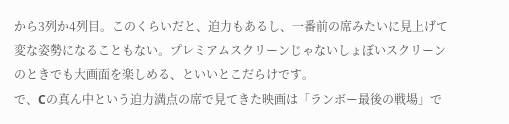から3列か4列目。このくらいだと、迫力もあるし、一番前の席みたいに見上げて変な姿勢になることもない。プレミアムスクリーンじゃないしょぼいスクリーンのときでも大画面を楽しめる、といいとこだらけです。
で、Cの真ん中という迫力満点の席で見てきた映画は「ランボー最後の戦場」で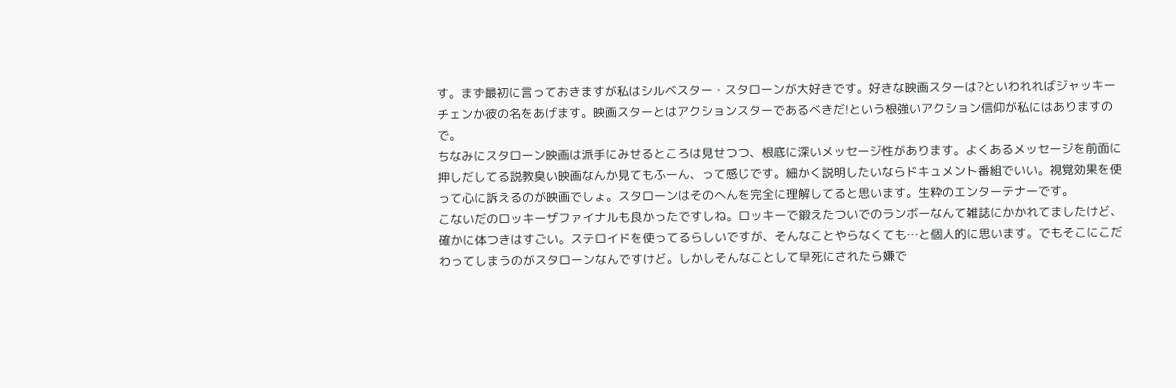す。まず最初に言っておきますが私はシルベスター・スタローンが大好きです。好きな映画スターは?といわれればジャッキーチェンか彼の名をあげます。映画スターとはアクションスターであるべきだ!という根強いアクション信仰が私にはありますので。
ちなみにスタローン映画は派手にみせるところは見せつつ、根底に深いメッセージ性があります。よくあるメッセージを前面に押しだしてる説教臭い映画なんか見てもふーん、って感じです。細かく説明したいならドキュメント番組でいい。視覚効果を使って心に訴えるのが映画でしょ。スタローンはそのへんを完全に理解してると思います。生粋のエンターテナーです。
こないだのロッキーザファイナルも良かったですしね。ロッキーで鍛えたついでのランボーなんて雑誌にかかれてましたけど、確かに体つきはすごい。ステロイドを使ってるらしいですが、そんなことやらなくても…と個人的に思います。でもそこにこだわってしまうのがスタローンなんですけど。しかしそんなことして早死にされたら嫌で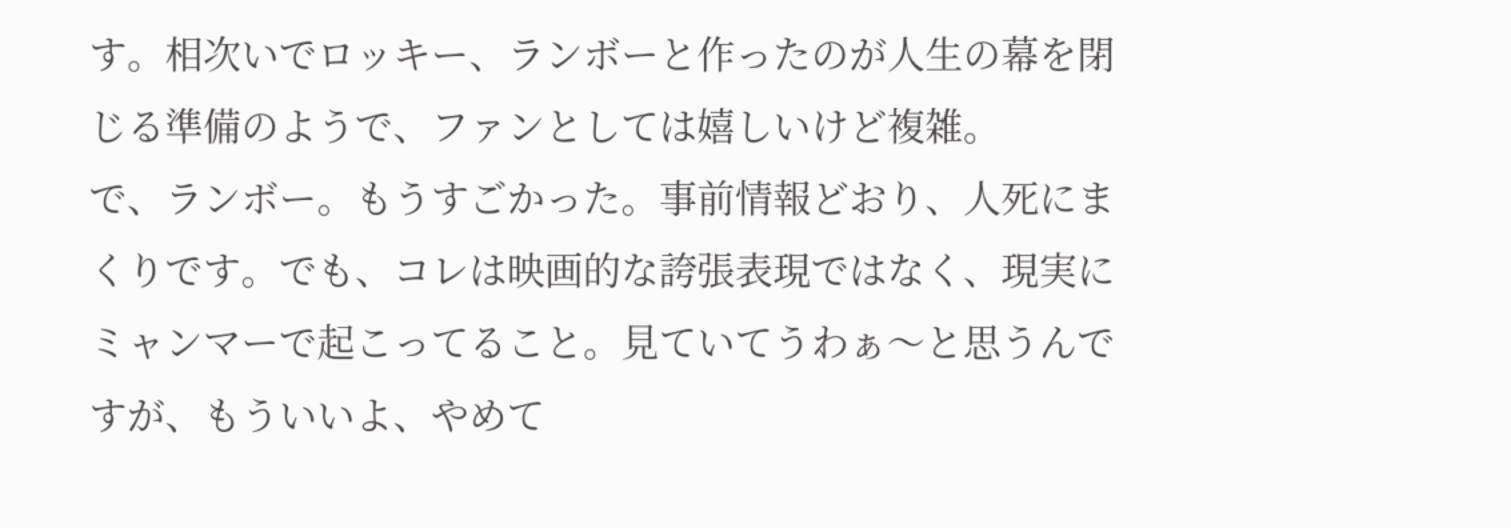す。相次いでロッキー、ランボーと作ったのが人生の幕を閉じる準備のようで、ファンとしては嬉しいけど複雑。
で、ランボー。もうすごかった。事前情報どおり、人死にまくりです。でも、コレは映画的な誇張表現ではなく、現実にミャンマーで起こってること。見ていてうわぁ〜と思うんですが、もういいよ、やめて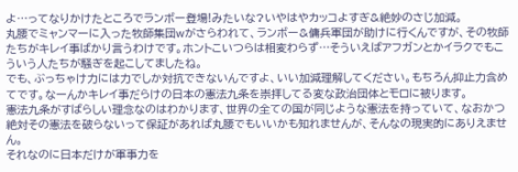よ…ってなりかけたところでランボー登場!みたいな?いやはやカッコよすぎ&絶妙のさじ加減。
丸腰でミャンマーに入った牧師集団wがさらわれて、ランボー&傭兵軍団が助けに行くんですが、その牧師たちがキレイ事ばかり言うわけです。ホントこいつらは相変わらず…そういえばアフガンとかイラクでもこういう人たちが騒ぎを起こしてましたね。
でも、ぶっちゃけ力には力でしか対抗できないんですよ、いい加減理解してください。もちろん抑止力含めてです。なーんかキレイ事だらけの日本の憲法九条を崇拝してる変な政治団体とモロに被ります。
憲法九条がすばらしい理念なのはわかります、世界の全ての国が同じような憲法を持っていて、なおかつ絶対その憲法を破らないって保証があれば丸腰でもいいかも知れませんが、そんなの現実的にありえません。
それなのに日本だけが軍事力を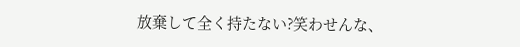放棄して全く持たない?笑わせんな、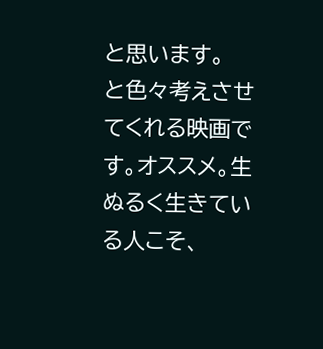と思います。
と色々考えさせてくれる映画です。オススメ。生ぬるく生きている人こそ、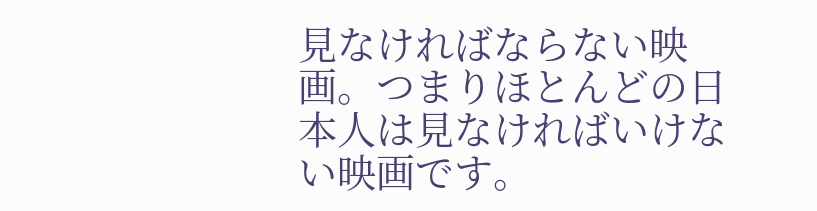見なければならない映画。つまりほとんどの日本人は見なければいけない映画です。